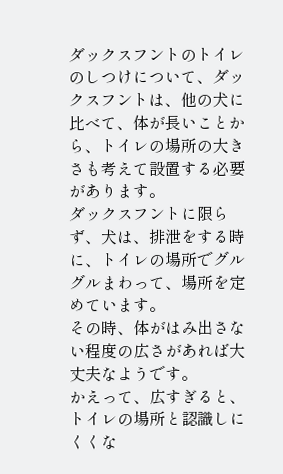ダックスフントのトイレのしつけについて、ダックスフントは、他の犬に比べて、体が長いことから、トイレの場所の大きさも考えて設置する必要があります。
ダックスフントに限らず、犬は、排泄をする時に、トイレの場所でグルグルまわって、場所を定めています。
その時、体がはみ出さない程度の広さがあれば大丈夫なようです。
かえって、広すぎると、トイレの場所と認識しにくくな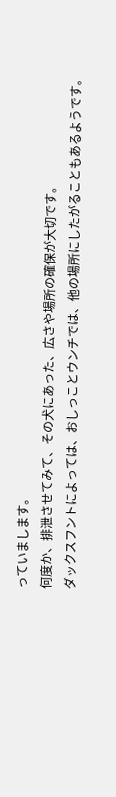っていまします。
何度か、排泄させてみて、その犬にあった、広さや場所の確保が大切です。
ダックスフントによっては、おしっことウンチでは、他の場所にしたがることもあるようです。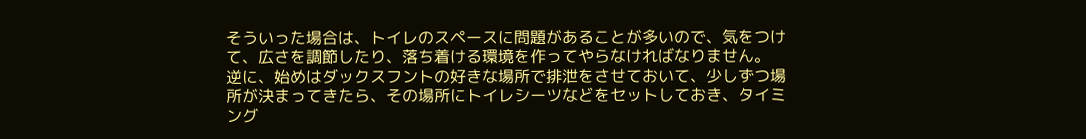そういった場合は、トイレのスペースに問題があることが多いので、気をつけて、広さを調節したり、落ち着ける環境を作ってやらなければなりません。
逆に、始めはダックスフントの好きな場所で排泄をさせておいて、少しずつ場所が決まってきたら、その場所にトイレシーツなどをセットしておき、タイミング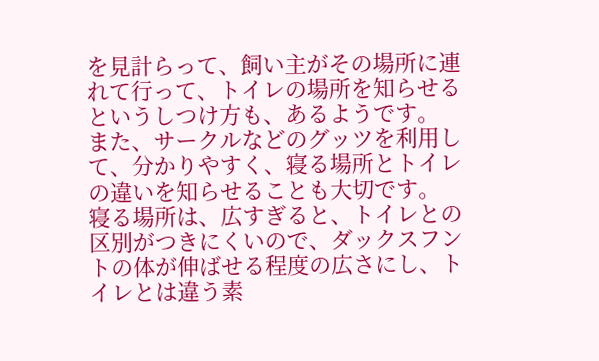を見計らって、飼い主がその場所に連れて行って、トイレの場所を知らせるというしつけ方も、あるようです。
また、サークルなどのグッツを利用して、分かりやすく、寝る場所とトイレの違いを知らせることも大切です。
寝る場所は、広すぎると、トイレとの区別がつきにくいので、ダックスフントの体が伸ばせる程度の広さにし、トイレとは違う素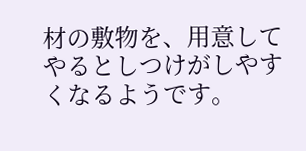材の敷物を、用意してやるとしつけがしやすくなるようです。